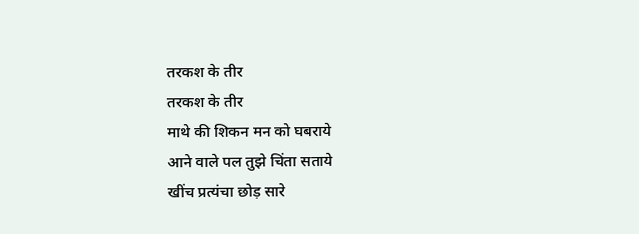तरकश के तीर
तरकश के तीर
माथे की शिकन मन को घबराये
आने वाले पल तुझे चिंता सताये
खींच प्रत्यंचा छोड़ सारे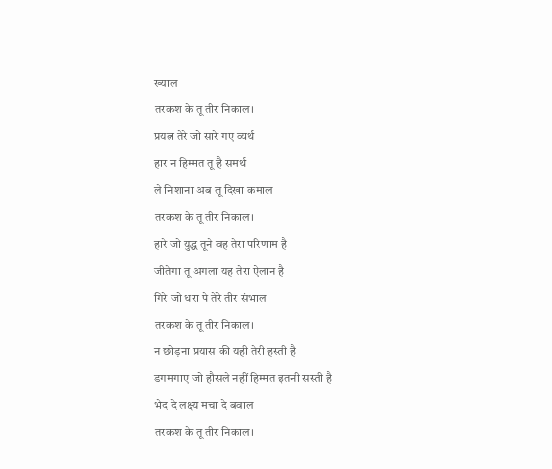ख्याल
तरकश के तू तीर निकाल।
प्रयत्न तेरे जो सारे गए व्यर्थ
हार न हिम्मत तू है समर्थ
ले निशाना अब तू दिखा कमाल
तरकश के तू तीर निकाल।
हारे जो युद्ध तूने वह तेरा परिणाम है
जीतेगा तू अगला यह तेरा ऐलान है
गिरे जो धरा पे तेरे तीर संभाल
तरकश के तू तीर निकाल।
न छोड़ना प्रयास की यही तेरी हस्ती है
डगमगाए जो हौसले नहीं हिम्मत इतनी सस्ती है
भेद दे लक्ष्य मचा दे बवाल
तरकश के तू तीर निकाल।